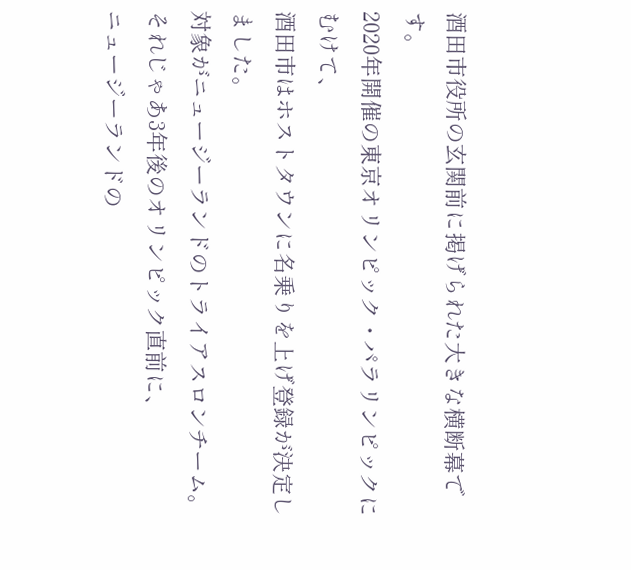酒田市役所の玄関前に掲げられた大きな横断幕です。
2020年開催の東京オリンピック・パラリンピックにむけて、
酒田市はホストタウンに名乗りを上げ登録が決定しました。
対象がニュージーランドのトライアスロンチーム。
それじゃあ3年後のオリンピック直前に、
ニュージーランドの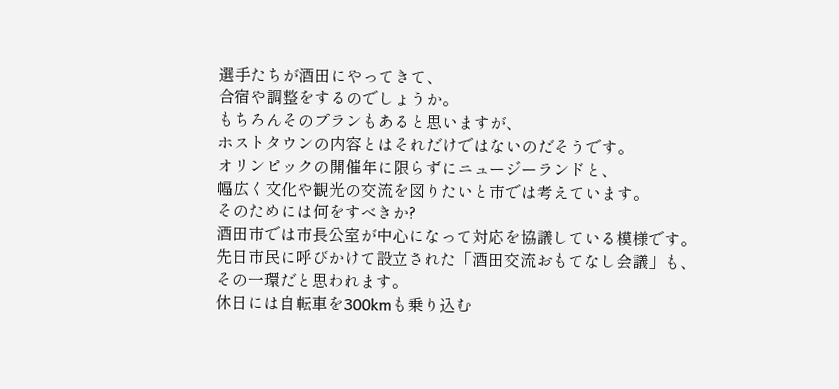選手たちが酒田にやってきて、
合宿や調整をするのでしょうか。
もちろんそのプランもあると思いますが、
ホストタウンの内容とはそれだけではないのだそうです。
オリンピックの開催年に限らずにニュージーランドと、
幅広く文化や観光の交流を図りたいと市では考えています。
そのためには何をすべきか?
酒田市では市長公室が中心になって対応を協議している模様です。
先日市民に呼びかけて設立された「酒田交流おもてなし会議」も、
その一環だと思われます。
休日には自転車を300kmも乗り込む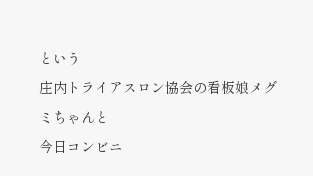という
庄内トライアスロン協会の看板娘メグミちゃんと
今日コンビニ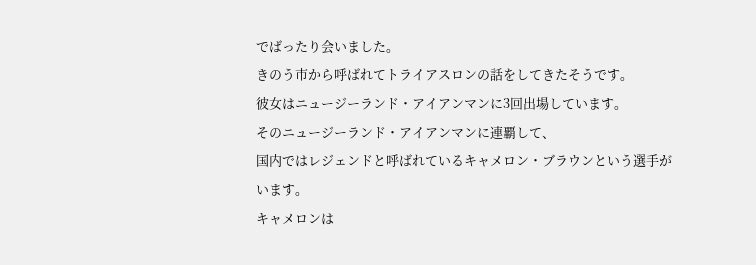でばったり会いました。
きのう市から呼ばれてトライアスロンの話をしてきたそうです。
彼女はニュージーランド・アイアンマンに3回出場しています。
そのニュージーランド・アイアンマンに連覇して、
国内ではレジェンドと呼ばれているキャメロン・ブラウンという選手がいます。
キャメロンは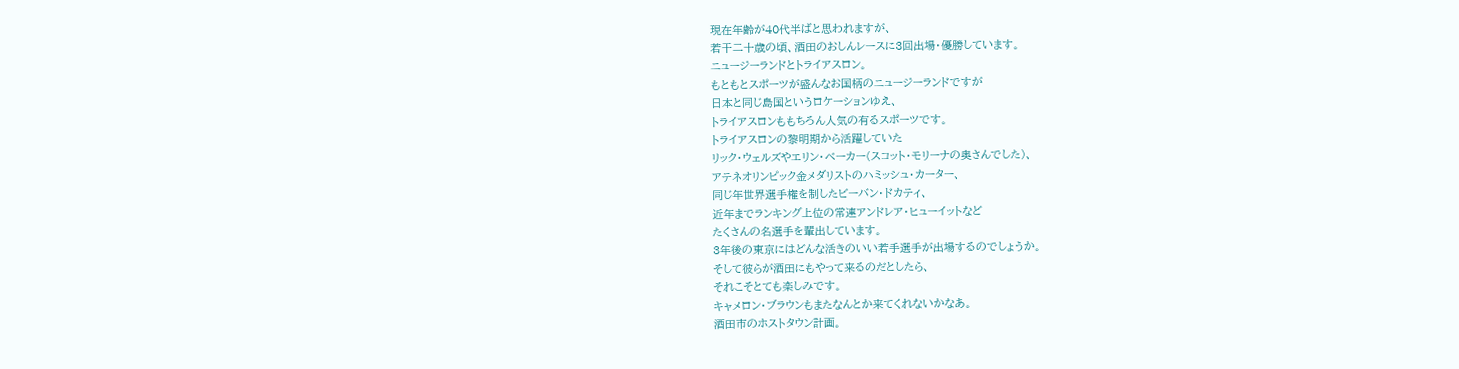現在年齢が40代半ばと思われますが、
若干二十歳の頃、酒田のおしんレースに3回出場・優勝しています。
ニュージーランドとトライアスロン。
もともとスポーツが盛んなお国柄のニュージーランドですが
日本と同じ島国というロケーションゆえ、
トライアスロンももちろん人気の有るスポーツです。
トライアスロンの黎明期から活躍していた
リック・ウェルズやエリン・ベーカー(スコット・モリーナの奥さんでした)、
アテネオリンピック金メダリストのハミッシュ・カーター、
同じ年世界選手権を制したビーバン・ドカティ、
近年までランキング上位の常連アンドレア・ヒューイットなど
たくさんの名選手を輩出しています。
3年後の東京にはどんな活きのいい若手選手が出場するのでしょうか。
そして彼らが酒田にもやって来るのだとしたら、
それこそとても楽しみです。
キャメロン・ブラウンもまたなんとか来てくれないかなあ。
酒田市のホストタウン計画。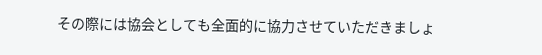その際には協会としても全面的に協力させていただきましょ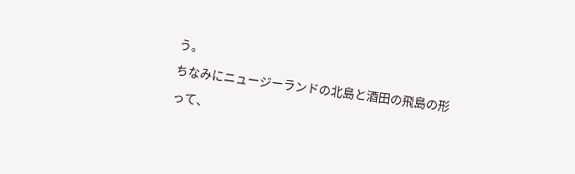う。
ちなみにニュージーランドの北島と酒田の飛島の形って、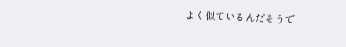よく似ているんだそうで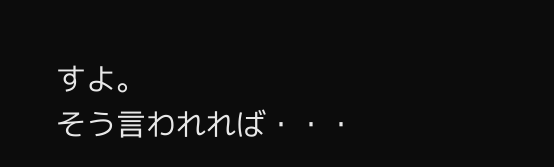すよ。
そう言われれば・・・